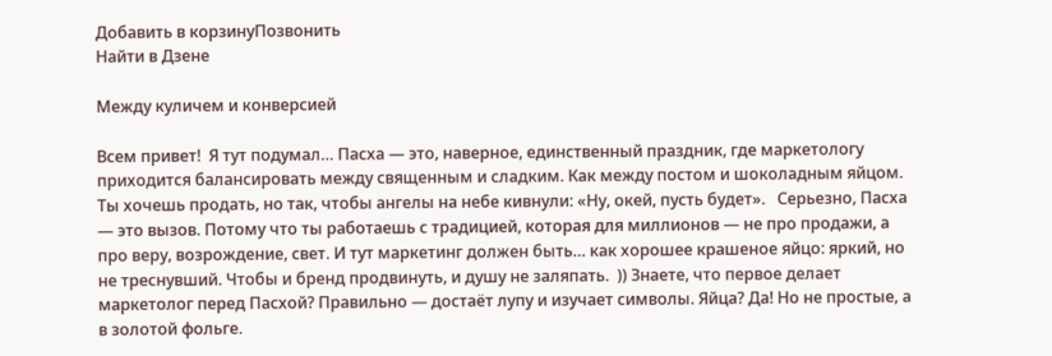Добавить в корзинуПозвонить
Найти в Дзене

Между куличем и конверсией

Всем привет!  Я тут подумал… Пасха — это, наверное, единственный праздник, где маркетологу приходится балансировать между священным и сладким. Как между постом и шоколадным яйцом. Ты хочешь продать, но так, чтобы ангелы на небе кивнули: «Ну, окей, пусть будет».   Серьезно, Пасха — это вызов. Потому что ты работаешь с традицией, которая для миллионов — не про продажи, а про веру, возрождение, свет. И тут маркетинг должен быть… как хорошее крашеное яйцо: яркий, но не треснувший. Чтобы и бренд продвинуть, и душу не заляпать.  )) Знаете, что первое делает маркетолог перед Пасхой? Правильно — достаёт лупу и изучает символы. Яйца? Да! Но не простые, а в золотой фольге.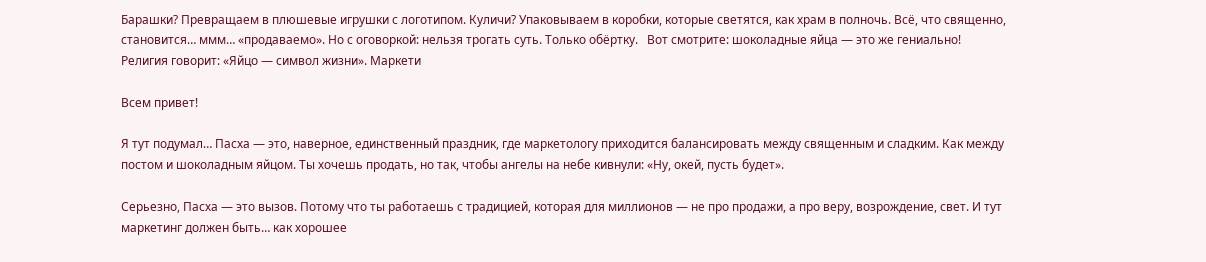Барашки? Превращаем в плюшевые игрушки с логотипом. Куличи? Упаковываем в коробки, которые светятся, как храм в полночь. Всё, что священно, становится… ммм… «продаваемо». Но с оговоркой: нельзя трогать суть. Только обёртку.   Вот смотрите: шоколадные яйца — это же гениально! Религия говорит: «Яйцо — символ жизни». Маркети

Всем привет!

Я тут подумал… Пасха — это, наверное, единственный праздник, где маркетологу приходится балансировать между священным и сладким. Как между постом и шоколадным яйцом. Ты хочешь продать, но так, чтобы ангелы на небе кивнули: «Ну, окей, пусть будет».

Серьезно, Пасха — это вызов. Потому что ты работаешь с традицией, которая для миллионов — не про продажи, а про веру, возрождение, свет. И тут маркетинг должен быть… как хорошее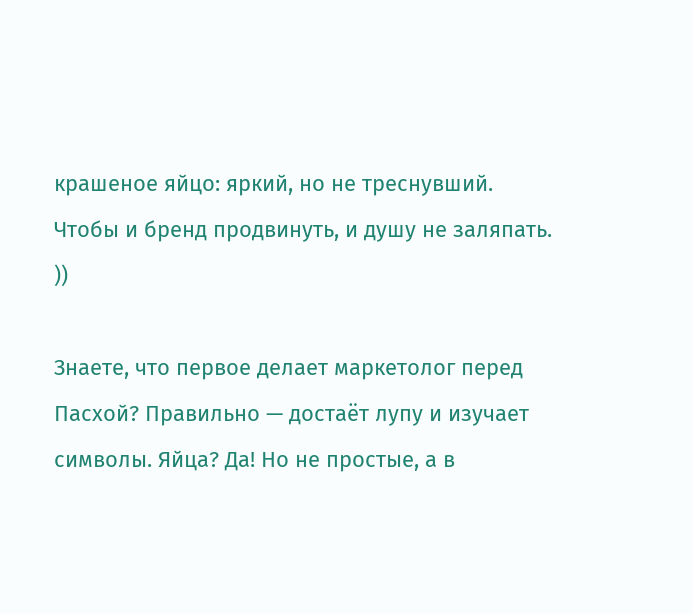крашеное яйцо: яркий, но не треснувший. Чтобы и бренд продвинуть, и душу не заляпать.  ))

Знаете, что первое делает маркетолог перед Пасхой? Правильно — достаёт лупу и изучает символы. Яйца? Да! Но не простые, а в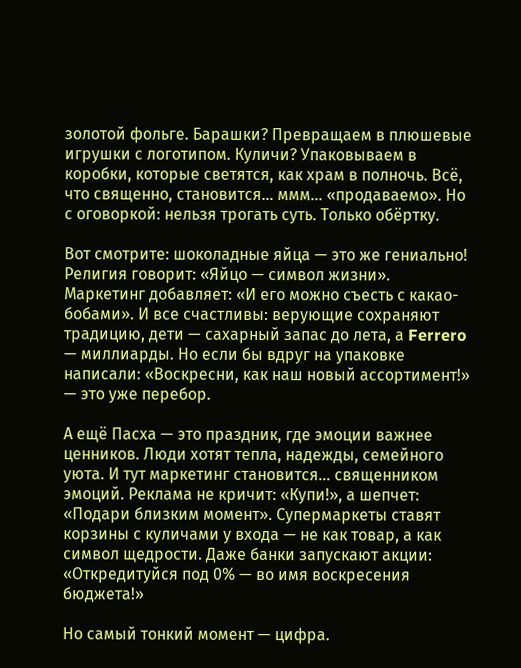золотой фольге. Барашки? Превращаем в плюшевые игрушки с логотипом. Куличи? Упаковываем в коробки, которые светятся, как храм в полночь. Всё, что священно, становится… ммм… «продаваемо». Но с оговоркой: нельзя трогать суть. Только обёртку.

Вот смотрите: шоколадные яйца — это же гениально! Религия говорит: «Яйцо — символ жизни». Маркетинг добавляет: «И его можно съесть с какао-бобами». И все счастливы: верующие сохраняют традицию, дети — сахарный запас до лета, а Ferrero — миллиарды. Но если бы вдруг на упаковке написали: «Воскресни, как наш новый ассортимент!» — это уже перебор.

А ещё Пасха — это праздник, где эмоции важнее ценников. Люди хотят тепла, надежды, семейного уюта. И тут маркетинг становится… священником эмоций. Реклама не кричит: «Купи!», а шепчет: «Подари близким момент». Супермаркеты ставят корзины с куличами у входа — не как товар, а как символ щедрости. Даже банки запускают акции: «Откредитуйся под 0% — во имя воскресения бюджета!»

Но самый тонкий момент — цифра.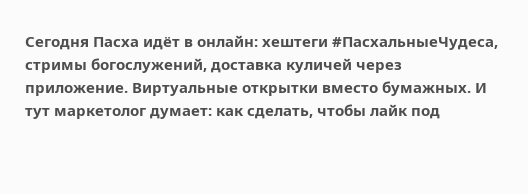Сегодня Пасха идёт в онлайн: хештеги #ПасхальныеЧудеса, стримы богослужений, доставка куличей через приложение. Виртуальные открытки вместо бумажных. И тут маркетолог думает: как сделать, чтобы лайк под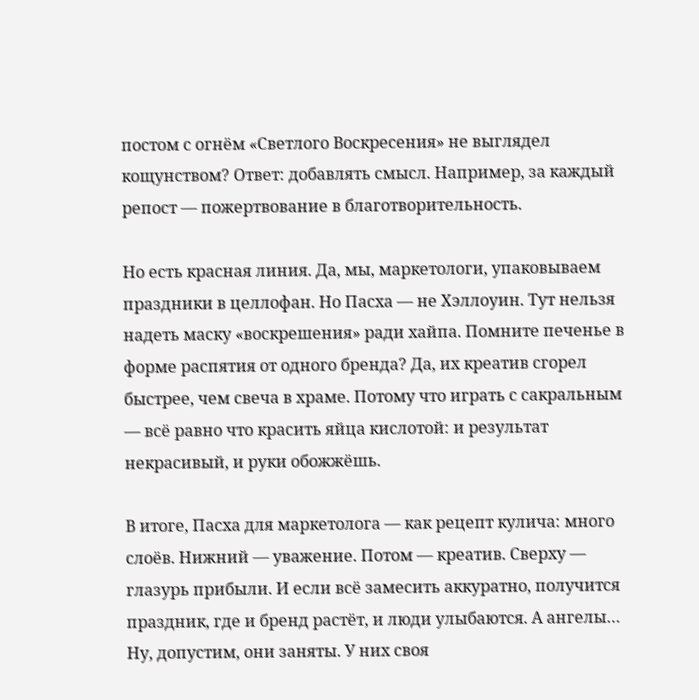постом с огнём «Светлого Воскресения» не выглядел кощунством? Ответ: добавлять смысл. Например, за каждый репост — пожертвование в благотворительность.

Но есть красная линия. Да, мы, маркетологи, упаковываем праздники в целлофан. Но Пасха — не Хэллоуин. Тут нельзя надеть маску «воскрешения» ради хайпа. Помните печенье в форме распятия от одного бренда? Да, их креатив сгорел быстрее, чем свеча в храме. Потому что играть с сакральным — всё равно что красить яйца кислотой: и результат некрасивый, и руки обожжёшь.

В итоге, Пасха для маркетолога — как рецепт кулича: много слоёв. Нижний — уважение. Потом — креатив. Сверху — глазурь прибыли. И если всё замесить аккуратно, получится праздник, где и бренд растёт, и люди улыбаются. А ангелы… Ну, допустим, они заняты. У них своя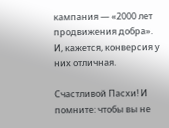кампания — «2000 лет продвижения добра». И, кажется, конверсия у них отличная.

Счастливой Пасхи! И помните: чтобы вы не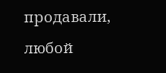продавали, любой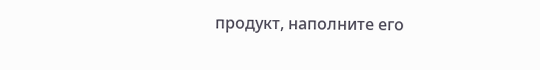продукт, наполните его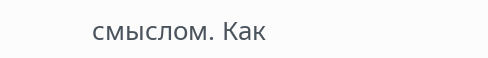смыслом. Как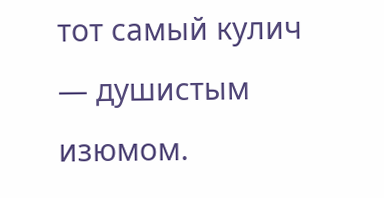тот самый кулич — душистым изюмом.